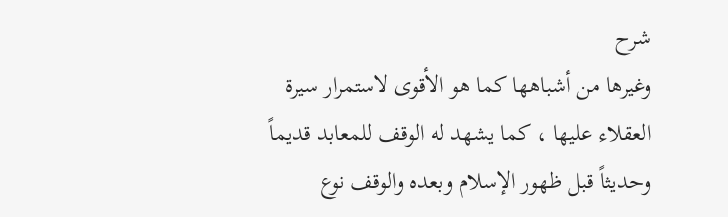شرح
وغيرها من أشباهها كما هو الأقوى لاستمرار سيرة العقلاء عليها ، كما يشهد له الوقف للمعابد قديماً وحديثاً قبل ظهور الإسلام وبعده والوقف نوع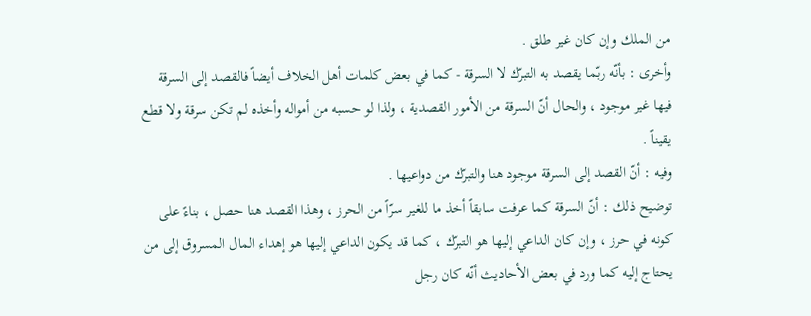من الملك وإن كان غير طلق .
وأخرى : بأنّه ربّما يقصد به التبرّك لا السرقة - كما في بعض كلمات أهل الخلاف أيضاً فالقصد إلى السرقة فيها غير موجود ، والحال أنّ السرقة من الأمور القصدية ، ولذا لو حسبه من أمواله وأخذه لم تكن سرقة ولا قطع يقيناً .
وفيه : أنّ القصد إلى السرقة موجود هنا والتبرّك من دواعيها .
توضيح ذلك : أنّ السرقة كما عرفت سابقاً أخذ ما للغير سرّاً من الحرز ، وهذا القصد هنا حصل ، بناءً على كونه في حرز ، وإن كان الداعي إليها هو التبرّك ، كما قد يكون الداعي إليها هو إهداء المال المسروق إلى من يحتاج إليه كما ورد في بعض الأحاديث أنّه كان رجل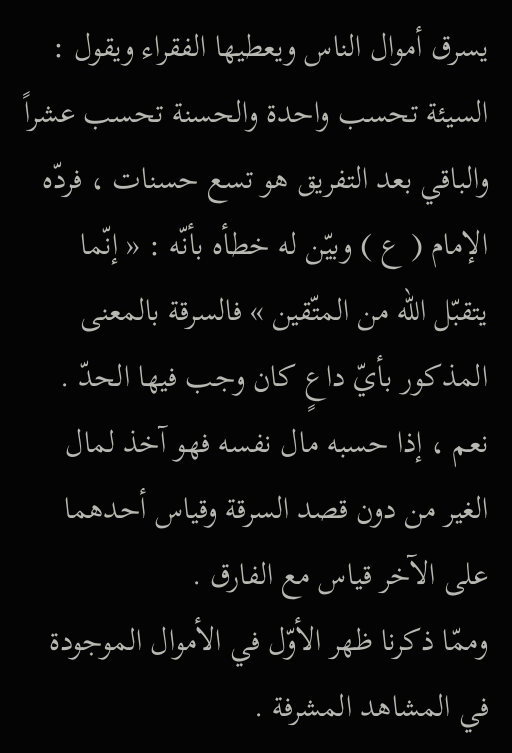يسرق أموال الناس ويعطيها الفقراء ويقول : السيئة تحسب واحدة والحسنة تحسب عشراً والباقي بعد التفريق هو تسع حسنات ، فردّه الإمام ( ع ) وبيّن له خطأه بأنّه : « إنّما يتقبّل الله من المتّقين » فالسرقة بالمعنى المذكور بأيّ داعٍ كان وجب فيها الحدّ . نعم ، إذا حسبه مال نفسه فهو آخذ لمال الغير من دون قصد السرقة وقياس أحدهما على الآخر قياس مع الفارق .
وممّا ذكرنا ظهر الأوّل في الأموال الموجودة في المشاهد المشرفة .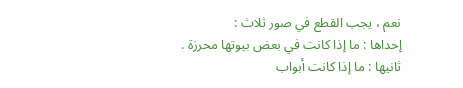نعم ، يجب القطع في صور ثلاث :
إحداها : ما إذا كانت في بعض بيوتها محرزة .
ثانيها : ما إذا كانت أبواب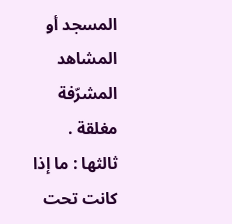المسجد أو المشاهد المشرّفة مغلقة .
ثالثها : ما إذا كانت تحت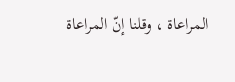المراعاة ، وقلنا إنّ المراعاة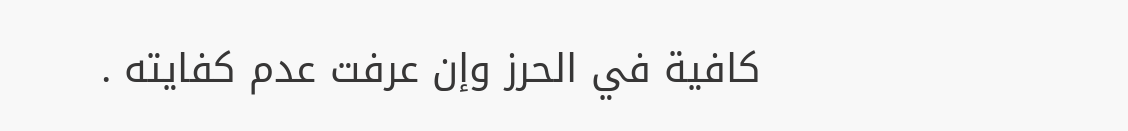كافية في الحرز وإن عرفت عدم كفايته .